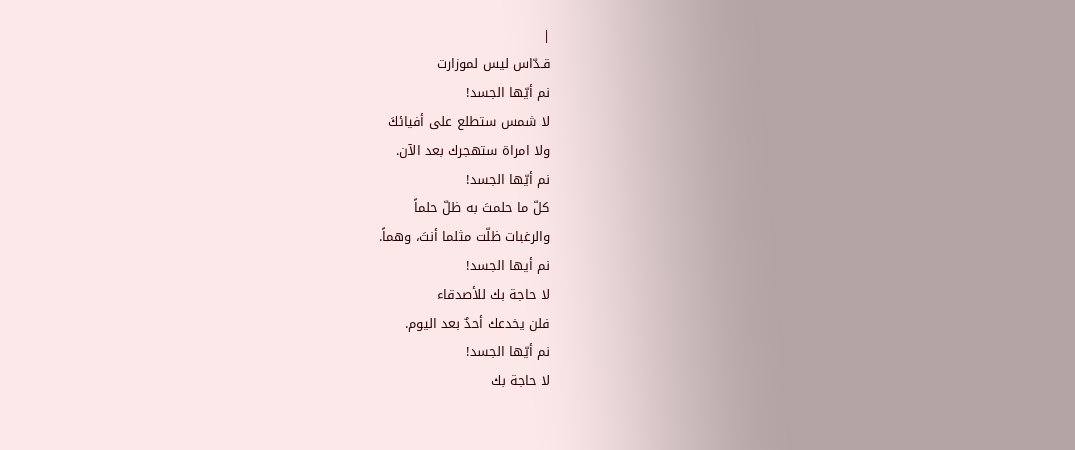|
قـدّاس ليس لموزارت
نم أيّها الجسد!
لا شمس ستطلع على أفيائكَ
ولا امراة ستهجرك بعد الآن.
نم أيّها الجسد!
كلّ ما حلمتَ به ظلّ حلماً
والرغبات ظلّت مثلما أنتَ، وهماً.
نم أيها الجسد!
لا حاجة بك للأصدقاء
فلن يخدعك أحدٌ بعد اليوم.
نم أيّها الجسد!
لا حاجة بك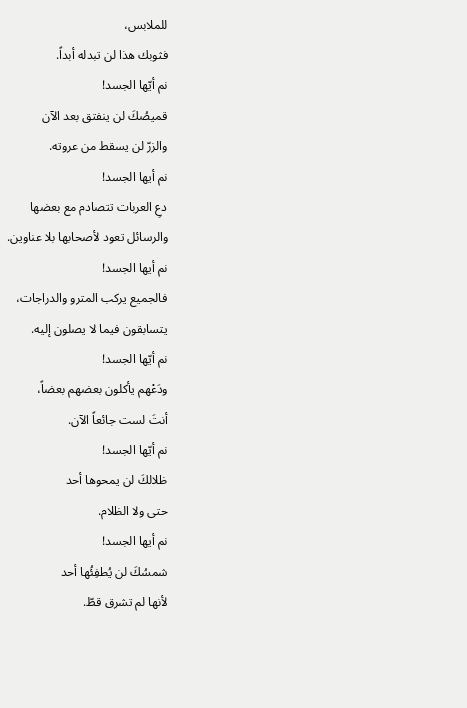للملابس،
فثوبك هذا لن تبدله أبداً.
نم أيّها الجسد!
قميصُكَ لن ينفتق بعد الآن
والزرّ لن يسقط من عروته.
نم أيها الجسد!
دعِ العربات تتصادم مع بعضها
والرسائل تعود لأصحابها بلا عناوين.
نم أيها الجسد!
فالجميع يركب المترو والدراجات،
يتسابقون فيما لا يصلون إليه.
نم أيّها الجسد!
ودَعْهم يأكلون بعضهم بعضاً،
أنتَ لست جائعاً الآن.
نم أيّها الجسد!
ظلالكَ لن يمحوها أحد
حتى ولا الظلام.
نم أيها الجسد!
شمسُكَ لن يُطفِئُها أحد
لأنها لم تشرق قطّ.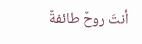أنتَ روحٌ طائفةٌ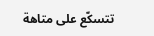تتسكّع على متاهة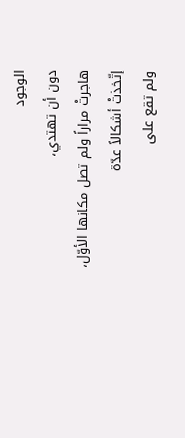الوجود
دون أن تهتدي،
هاجرتْ مراراً ولم تصل مكانها الأوّل،
إتّخذتْ أشكالاً عدّة
ولم تقع على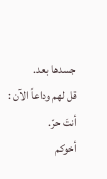جسدها بعد.
قل لهم وداعاً الآن :
أنتَ حرّ.
أخوكم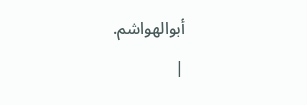أبوالهواشم.
|